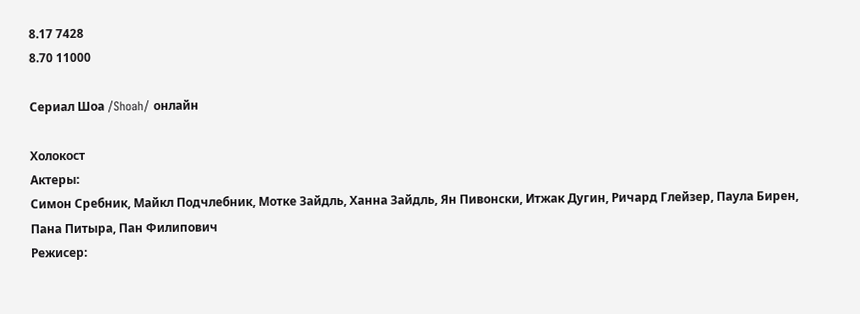8.17 7428
8.70 11000

Сериал Шоа /Shoah/ онлайн

Холокост
Актеры:
Симон Сребник, Майкл Подчлебник, Мотке Зайдль, Ханна Зайдль, Ян Пивонски, Итжак Дугин, Ричард Глейзер, Паула Бирен, Пана Питыра, Пан Филипович
Режисер: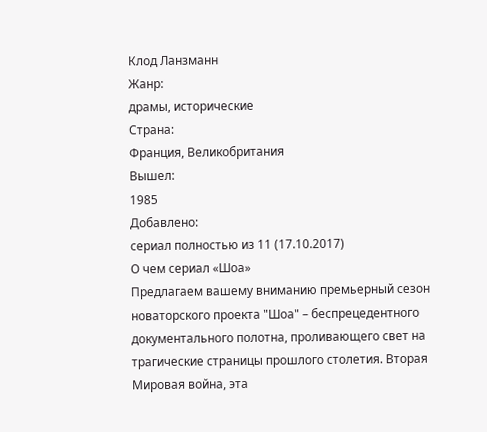Клод Ланзманн
Жанр:
драмы, исторические
Страна:
Франция, Великобритания
Вышел:
1985
Добавлено:
сериал полностью из 11 (17.10.2017)
О чем сериал «Шоа»
Предлагаем вашему вниманию премьерный сезон новаторского проекта "Шоа" – беспрецедентного документального полотна, проливающего свет на трагические страницы прошлого столетия. Вторая Мировая война, эта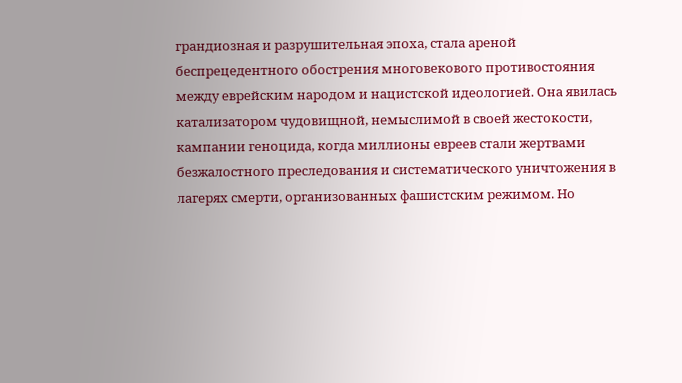грандиозная и разрушительная эпоха, стала ареной беспрецедентного обострения многовекового противостояния между еврейским народом и нацистской идеологией. Она явилась катализатором чудовищной, немыслимой в своей жестокости, кампании геноцида, когда миллионы евреев стали жертвами безжалостного преследования и систематического уничтожения в лагерях смерти, организованных фашистским режимом. Но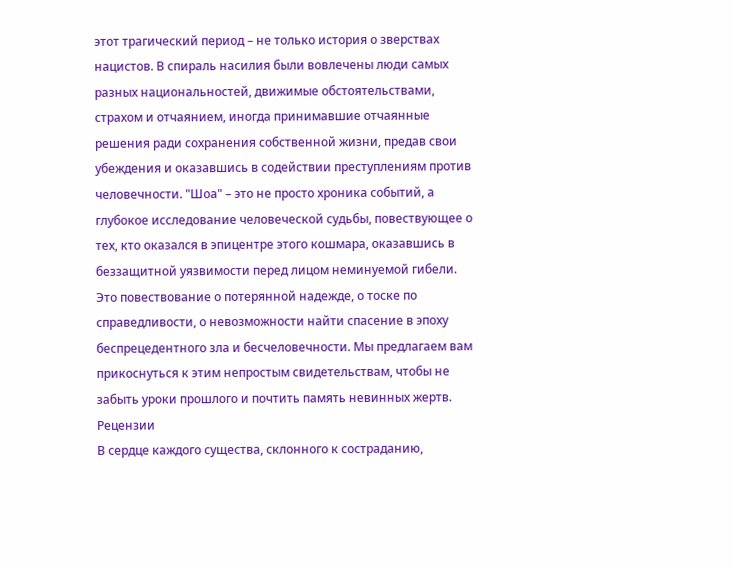этот трагический период – не только история о зверствах нацистов. В спираль насилия были вовлечены люди самых разных национальностей, движимые обстоятельствами, страхом и отчаянием, иногда принимавшие отчаянные решения ради сохранения собственной жизни, предав свои убеждения и оказавшись в содействии преступлениям против человечности. "Шоа" – это не просто хроника событий, а глубокое исследование человеческой судьбы, повествующее о тех, кто оказался в эпицентре этого кошмара, оказавшись в беззащитной уязвимости перед лицом неминуемой гибели. Это повествование о потерянной надежде, о тоске по справедливости, о невозможности найти спасение в эпоху беспрецедентного зла и бесчеловечности. Мы предлагаем вам прикоснуться к этим непростым свидетельствам, чтобы не забыть уроки прошлого и почтить память невинных жертв.
Рецензии
В сердце каждого существа, склонного к состраданию,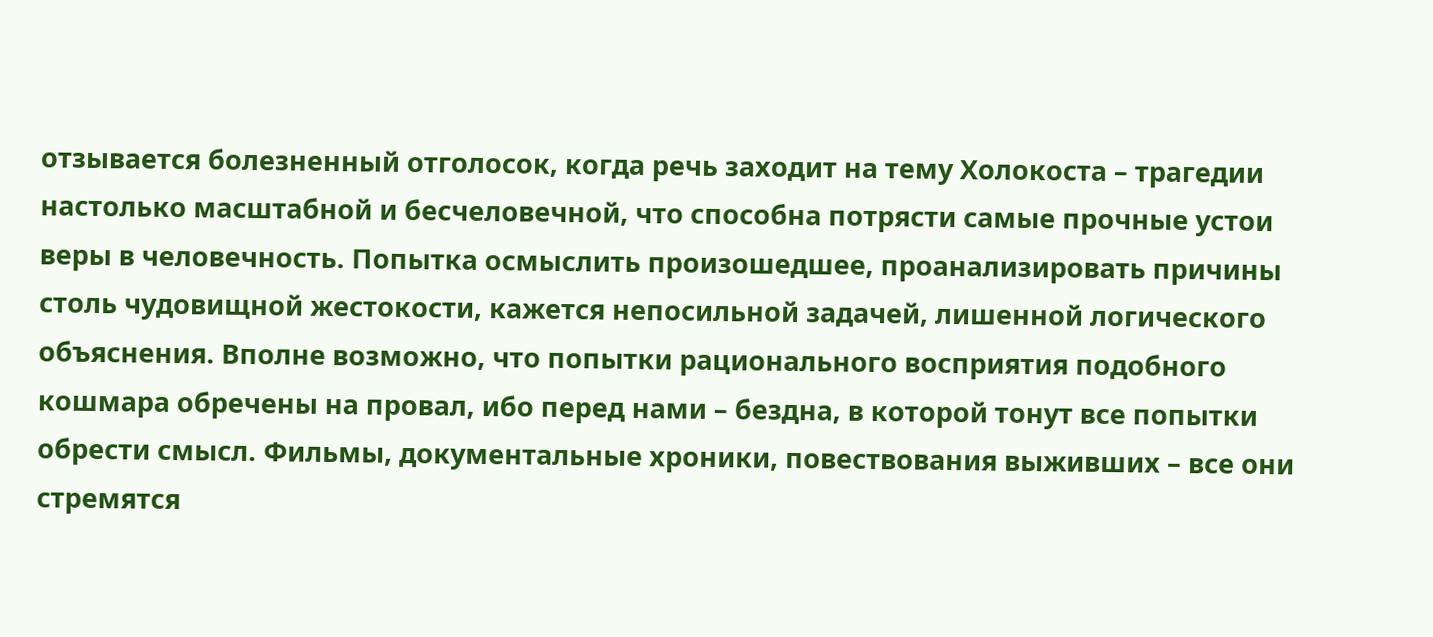отзывается болезненный отголосок, когда речь заходит на тему Холокоста – трагедии настолько масштабной и бесчеловечной, что способна потрясти самые прочные устои веры в человечность. Попытка осмыслить произошедшее, проанализировать причины столь чудовищной жестокости, кажется непосильной задачей, лишенной логического объяснения. Вполне возможно, что попытки рационального восприятия подобного кошмара обречены на провал, ибо перед нами – бездна, в которой тонут все попытки обрести смысл. Фильмы, документальные хроники, повествования выживших – все они стремятся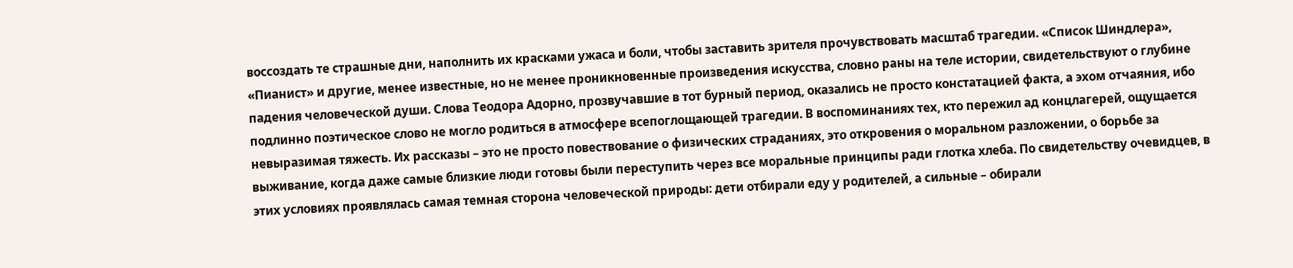воссоздать те страшные дни, наполнить их красками ужаса и боли, чтобы заставить зрителя прочувствовать масштаб трагедии. «Список Шиндлера», «Пианист» и другие, менее известные, но не менее проникновенные произведения искусства, словно раны на теле истории, свидетельствуют о глубине падения человеческой души. Слова Теодора Адорно, прозвучавшие в тот бурный период, оказались не просто констатацией факта, а эхом отчаяния, ибо подлинно поэтическое слово не могло родиться в атмосфере всепоглощающей трагедии. В воспоминаниях тех, кто пережил ад концлагерей, ощущается невыразимая тяжесть. Их рассказы – это не просто повествование о физических страданиях, это откровения о моральном разложении, о борьбе за выживание, когда даже самые близкие люди готовы были переступить через все моральные принципы ради глотка хлеба. По свидетельству очевидцев, в этих условиях проявлялась самая темная сторона человеческой природы: дети отбирали еду у родителей, а сильные – обирали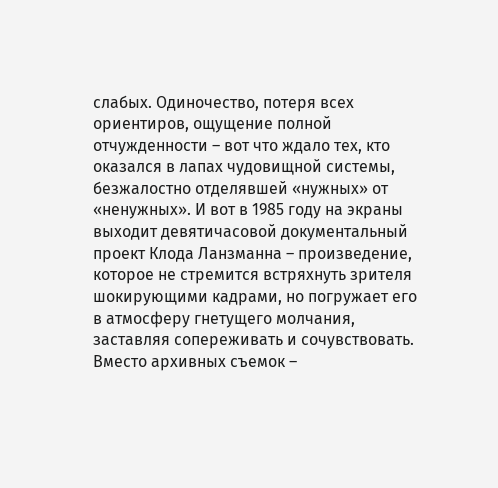слабых. Одиночество, потеря всех ориентиров, ощущение полной отчужденности – вот что ждало тех, кто оказался в лапах чудовищной системы, безжалостно отделявшей «нужных» от «ненужных». И вот в 1985 году на экраны выходит девятичасовой документальный проект Клода Ланзманна – произведение, которое не стремится встряхнуть зрителя шокирующими кадрами, но погружает его в атмосферу гнетущего молчания, заставляя сопереживать и сочувствовать. Вместо архивных съемок –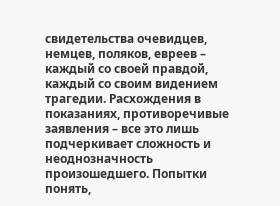свидетельства очевидцев, немцев, поляков, евреев – каждый со своей правдой, каждый со своим видением трагедии. Расхождения в показаниях, противоречивые заявления – все это лишь подчеркивает сложность и неоднозначность произошедшего. Попытки понять,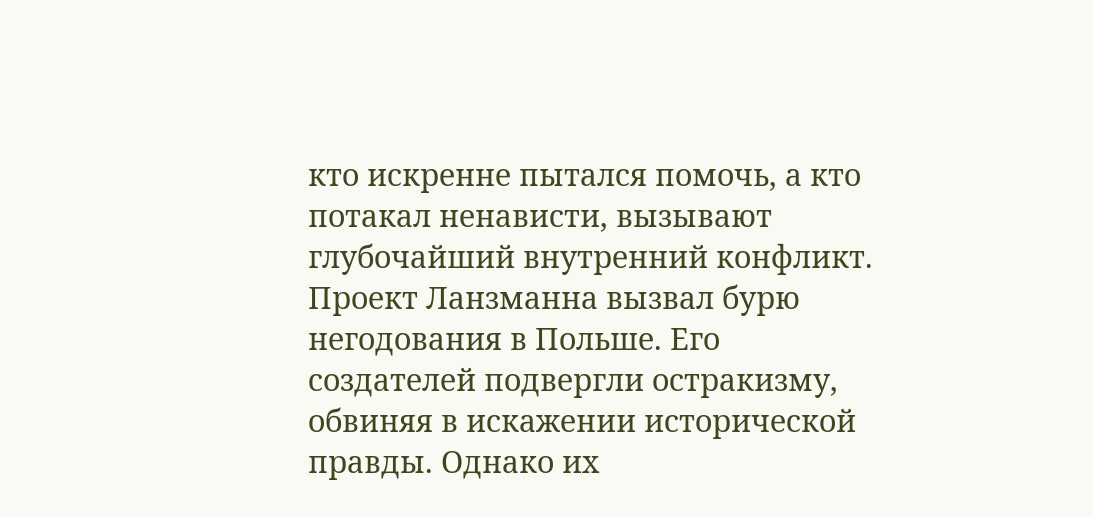кто искренне пытался помочь, а кто потакал ненависти, вызывают глубочайший внутренний конфликт. Проект Ланзманна вызвал бурю негодования в Польше. Его создателей подвергли остракизму, обвиняя в искажении исторической правды. Однако их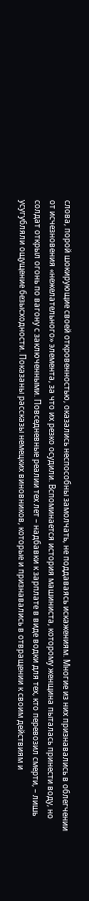слова, порой шокирующие своей откровенностью, оказались неспособны замолчать, не поддаваясь искажениям. Многие из них признавались в облегчении от исчезновения «нежелательного» элемента, за что их резко осудили. Вспоминается история машиниста, которому женщина пыталась принести воду, но солдат открыл огонь по вагону с заключенными. Повседневные реалии тех лет – надбавки к зарплате в виде водки для тех, кто перевозил смерти, – лишь усугубляли ощущение безысходности. Показаны рассказы немецких виновников, которые и признавались в отвращении к своим действиям и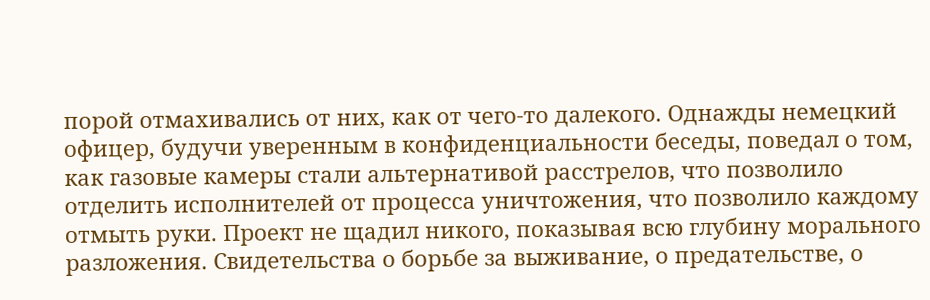порой отмахивались от них, как от чего-то далекого. Однажды немецкий офицер, будучи уверенным в конфиденциальности беседы, поведал о том, как газовые камеры стали альтернативой расстрелов, что позволило отделить исполнителей от процесса уничтожения, что позволило каждому отмыть руки. Проект не щадил никого, показывая всю глубину морального разложения. Свидетельства о борьбе за выживание, о предательстве, о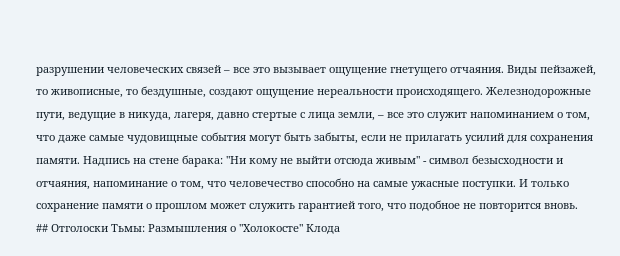разрушении человеческих связей – все это вызывает ощущение гнетущего отчаяния. Виды пейзажей, то живописные, то бездушные, создают ощущение нереальности происходящего. Железнодорожные пути, ведущие в никуда, лагеря, давно стертые с лица земли, – все это служит напоминанием о том, что даже самые чудовищные события могут быть забыты, если не прилагать усилий для сохранения памяти. Надпись на стене барака: "Ни кому не выйти отсюда живым" - символ безысходности и отчаяния, напоминание о том, что человечество способно на самые ужасные поступки. И только сохранение памяти о прошлом может служить гарантией того, что подобное не повторится вновь.
## Отголоски Тьмы: Размышления о "Холокосте" Клода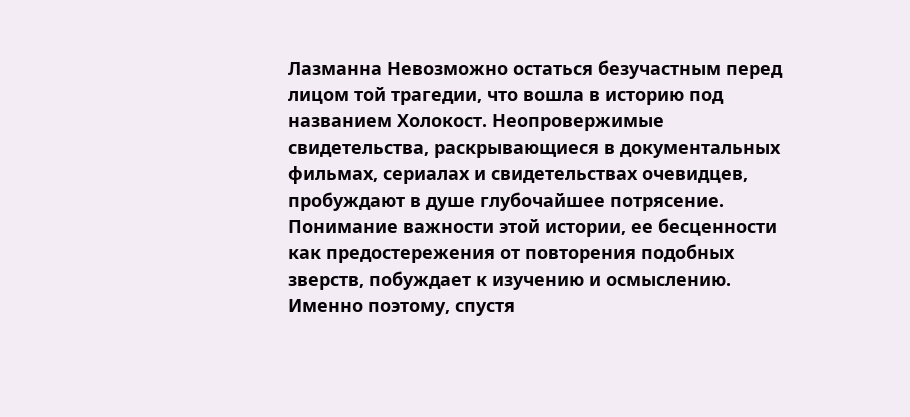Лазманна Невозможно остаться безучастным перед лицом той трагедии, что вошла в историю под названием Холокост. Неопровержимые свидетельства, раскрывающиеся в документальных фильмах, сериалах и свидетельствах очевидцев, пробуждают в душе глубочайшее потрясение. Понимание важности этой истории, ее бесценности как предостережения от повторения подобных зверств, побуждает к изучению и осмыслению. Именно поэтому, спустя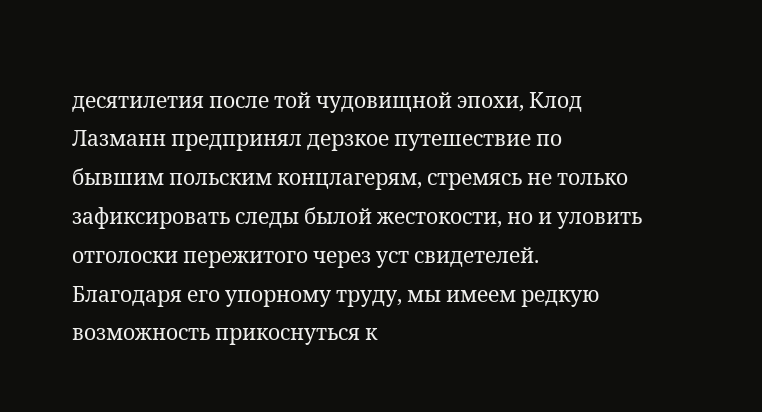десятилетия после той чудовищной эпохи, Клод Лазманн предпринял дерзкое путешествие по бывшим польским концлагерям, стремясь не только зафиксировать следы былой жестокости, но и уловить отголоски пережитого через уст свидетелей. Благодаря его упорному труду, мы имеем редкую возможность прикоснуться к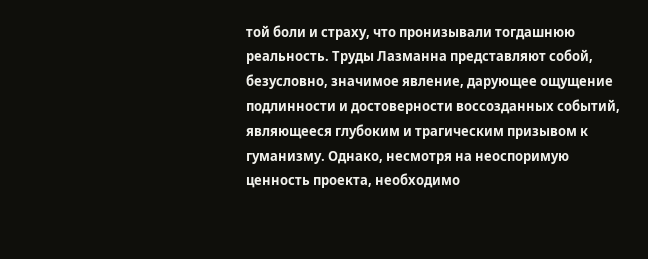той боли и страху, что пронизывали тогдашнюю реальность. Труды Лазманна представляют собой, безусловно, значимое явление, дарующее ощущение подлинности и достоверности воссозданных событий, являющееся глубоким и трагическим призывом к гуманизму. Однако, несмотря на неоспоримую ценность проекта, необходимо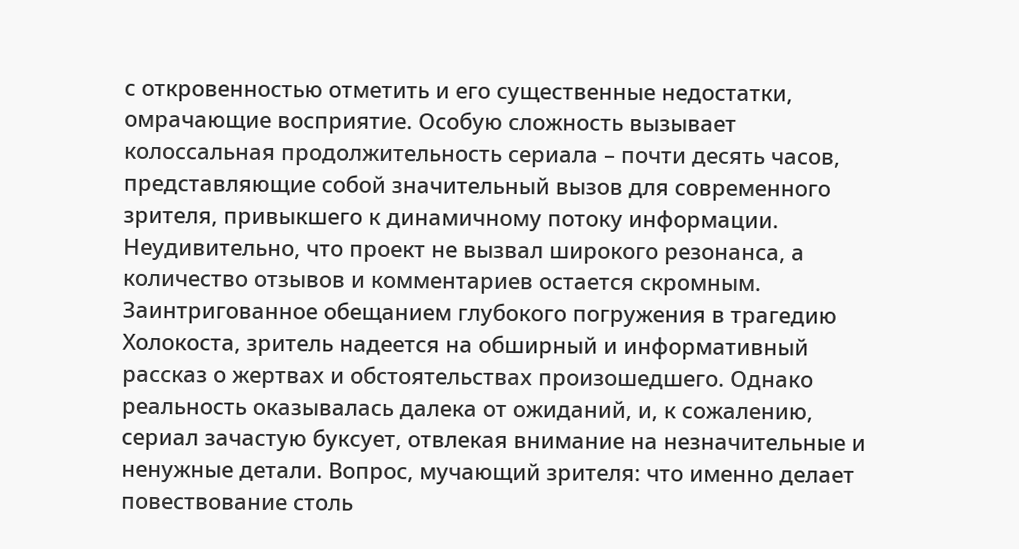с откровенностью отметить и его существенные недостатки, омрачающие восприятие. Особую сложность вызывает колоссальная продолжительность сериала – почти десять часов, представляющие собой значительный вызов для современного зрителя, привыкшего к динамичному потоку информации. Неудивительно, что проект не вызвал широкого резонанса, а количество отзывов и комментариев остается скромным. Заинтригованное обещанием глубокого погружения в трагедию Холокоста, зритель надеется на обширный и информативный рассказ о жертвах и обстоятельствах произошедшего. Однако реальность оказывалась далека от ожиданий, и, к сожалению, сериал зачастую буксует, отвлекая внимание на незначительные и ненужные детали. Вопрос, мучающий зрителя: что именно делает повествование столь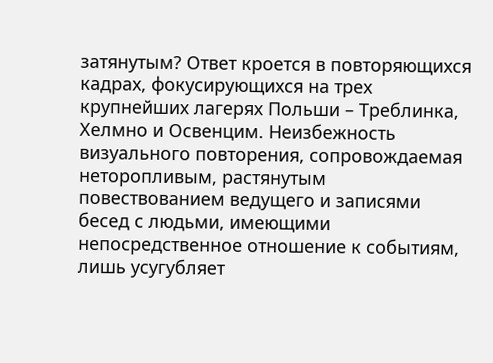затянутым? Ответ кроется в повторяющихся кадрах, фокусирующихся на трех крупнейших лагерях Польши – Треблинка, Хелмно и Освенцим. Неизбежность визуального повторения, сопровождаемая неторопливым, растянутым повествованием ведущего и записями бесед с людьми, имеющими непосредственное отношение к событиям, лишь усугубляет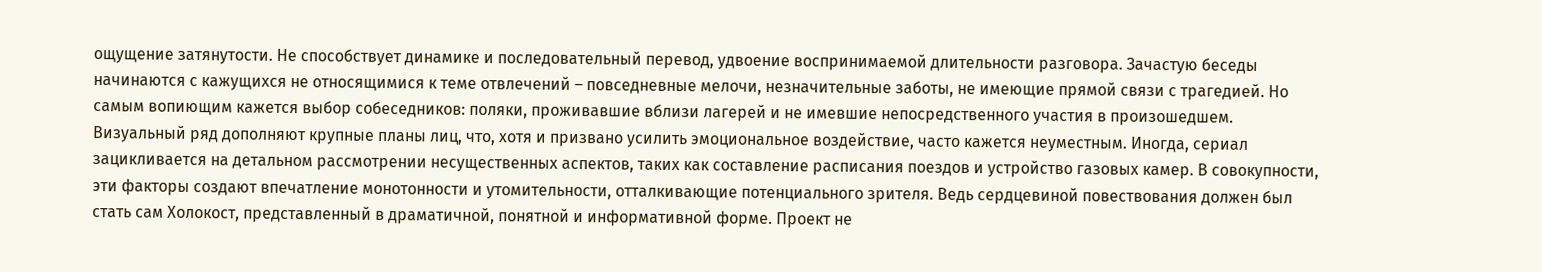ощущение затянутости. Не способствует динамике и последовательный перевод, удвоение воспринимаемой длительности разговора. Зачастую беседы начинаются с кажущихся не относящимися к теме отвлечений – повседневные мелочи, незначительные заботы, не имеющие прямой связи с трагедией. Но самым вопиющим кажется выбор собеседников: поляки, проживавшие вблизи лагерей и не имевшие непосредственного участия в произошедшем. Визуальный ряд дополняют крупные планы лиц, что, хотя и призвано усилить эмоциональное воздействие, часто кажется неуместным. Иногда, сериал зацикливается на детальном рассмотрении несущественных аспектов, таких как составление расписания поездов и устройство газовых камер. В совокупности, эти факторы создают впечатление монотонности и утомительности, отталкивающие потенциального зрителя. Ведь сердцевиной повествования должен был стать сам Холокост, представленный в драматичной, понятной и информативной форме. Проект не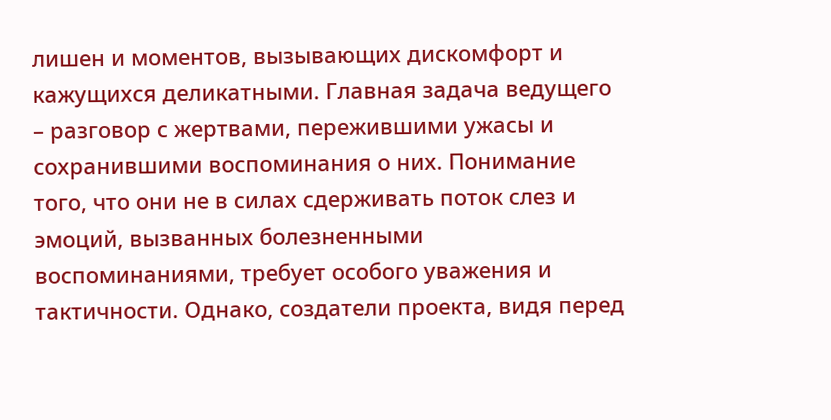лишен и моментов, вызывающих дискомфорт и кажущихся деликатными. Главная задача ведущего – разговор с жертвами, пережившими ужасы и сохранившими воспоминания о них. Понимание того, что они не в силах сдерживать поток слез и эмоций, вызванных болезненными воспоминаниями, требует особого уважения и тактичности. Однако, создатели проекта, видя перед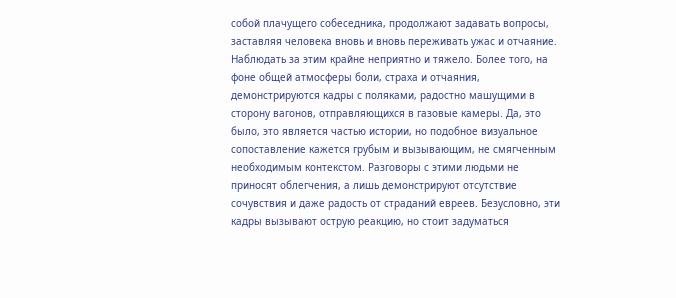собой плачущего собеседника, продолжают задавать вопросы, заставляя человека вновь и вновь переживать ужас и отчаяние. Наблюдать за этим крайне неприятно и тяжело. Более того, на фоне общей атмосферы боли, страха и отчаяния, демонстрируются кадры с поляками, радостно машущими в сторону вагонов, отправляющихся в газовые камеры. Да, это было, это является частью истории, но подобное визуальное сопоставление кажется грубым и вызывающим, не смягченным необходимым контекстом. Разговоры с этими людьми не приносят облегчения, а лишь демонстрируют отсутствие сочувствия и даже радость от страданий евреев. Безусловно, эти кадры вызывают острую реакцию, но стоит задуматься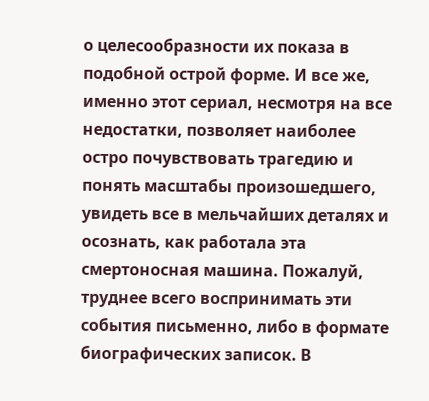о целесообразности их показа в подобной острой форме. И все же, именно этот сериал, несмотря на все недостатки, позволяет наиболее остро почувствовать трагедию и понять масштабы произошедшего, увидеть все в мельчайших деталях и осознать, как работала эта смертоносная машина. Пожалуй, труднее всего воспринимать эти события письменно, либо в формате биографических записок. В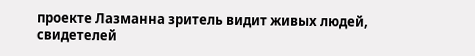проекте Лазманна зритель видит живых людей, свидетелей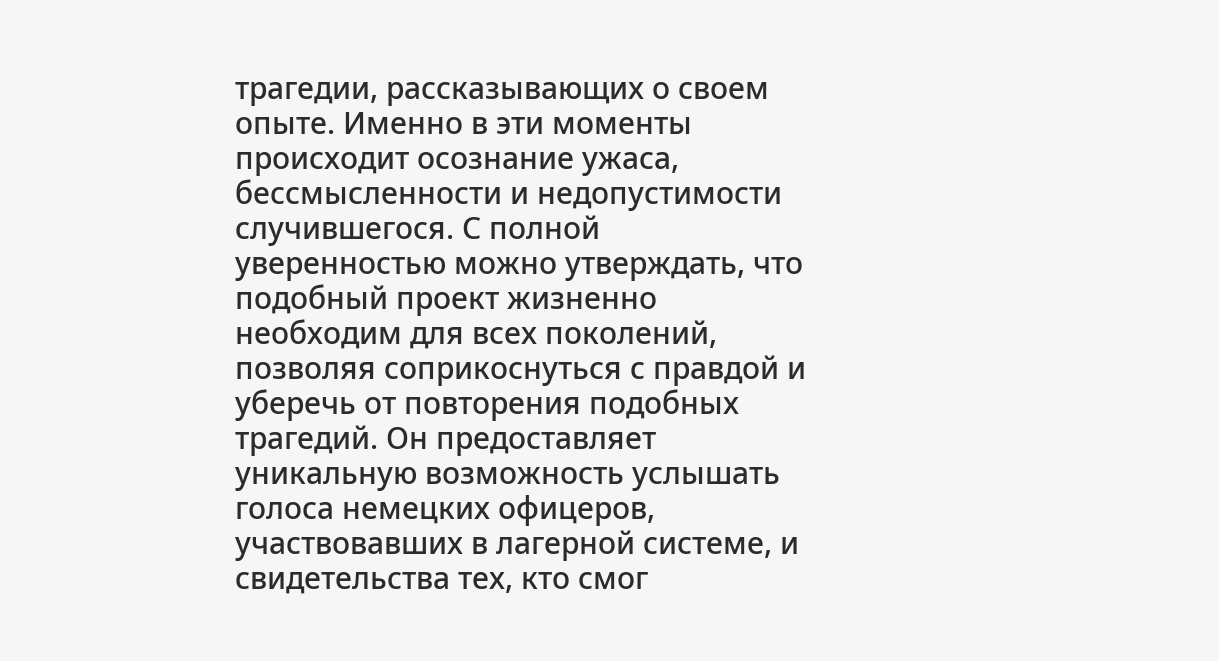трагедии, рассказывающих о своем опыте. Именно в эти моменты происходит осознание ужаса, бессмысленности и недопустимости случившегося. С полной уверенностью можно утверждать, что подобный проект жизненно необходим для всех поколений, позволяя соприкоснуться с правдой и уберечь от повторения подобных трагедий. Он предоставляет уникальную возможность услышать голоса немецких офицеров, участвовавших в лагерной системе, и свидетельства тех, кто смог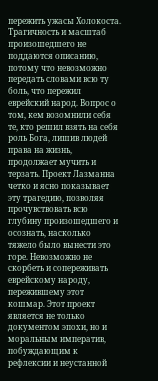пережить ужасы Холокоста. Трагичность и масштаб произошедшего не поддаются описанию, потому что невозможно передать словами всю ту боль, что пережил еврейский народ. Вопрос о том, кем возомнили себя те, кто решил взять на себя роль Бога, лишив людей права на жизнь, продолжает мучить и терзать. Проект Лазманна четко и ясно показывает эту трагедию, позволяя прочувствовать всю глубину произошедшего и осознать, насколько тяжело было вынести это горе. Невозможно не скорбеть и сопереживать еврейскому народу, пережившему этот кошмар. Этот проект является не только документом эпохи, но и моральным императив, побуждающим к рефлексии и неустанной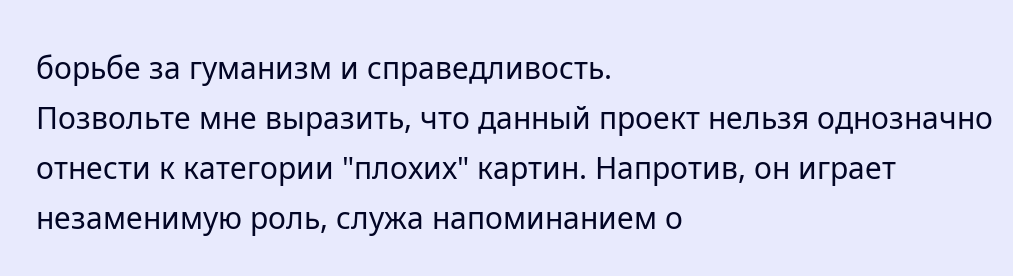борьбе за гуманизм и справедливость.
Позвольте мне выразить, что данный проект нельзя однозначно отнести к категории "плохих" картин. Напротив, он играет незаменимую роль, служа напоминанием о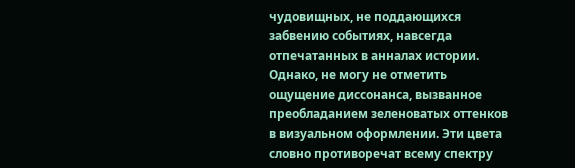чудовищных, не поддающихся забвению событиях, навсегда отпечатанных в анналах истории. Однако, не могу не отметить ощущение диссонанса, вызванное преобладанием зеленоватых оттенков в визуальном оформлении. Эти цвета словно противоречат всему спектру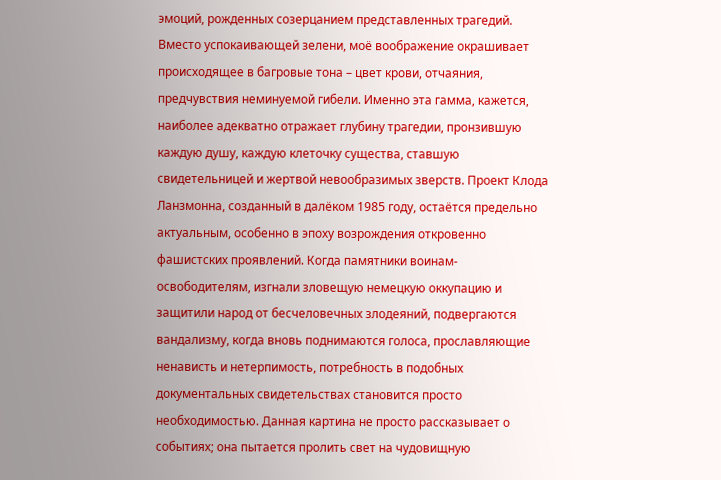эмоций, рожденных созерцанием представленных трагедий. Вместо успокаивающей зелени, моё воображение окрашивает происходящее в багровые тона – цвет крови, отчаяния, предчувствия неминуемой гибели. Именно эта гамма, кажется, наиболее адекватно отражает глубину трагедии, пронзившую каждую душу, каждую клеточку существа, ставшую свидетельницей и жертвой невообразимых зверств. Проект Клода Ланзмонна, созданный в далёком 1985 году, остаётся предельно актуальным, особенно в эпоху возрождения откровенно фашистских проявлений. Когда памятники воинам-освободителям, изгнали зловещую немецкую оккупацию и защитили народ от бесчеловечных злодеяний, подвергаются вандализму, когда вновь поднимаются голоса, прославляющие ненависть и нетерпимость, потребность в подобных документальных свидетельствах становится просто необходимостью. Данная картина не просто рассказывает о событиях; она пытается пролить свет на чудовищную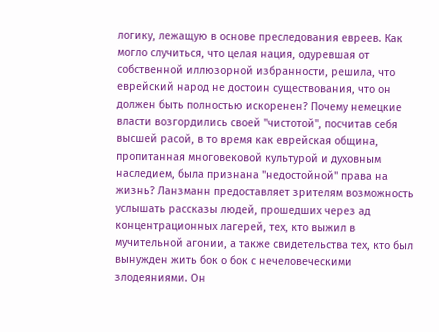логику, лежащую в основе преследования евреев. Как могло случиться, что целая нация, одуревшая от собственной иллюзорной избранности, решила, что еврейский народ не достоин существования, что он должен быть полностью искоренен? Почему немецкие власти возгордились своей "чистотой", посчитав себя высшей расой, в то время как еврейская община, пропитанная многовековой культурой и духовным наследием, была признана "недостойной" права на жизнь? Ланзманн предоставляет зрителям возможность услышать рассказы людей, прошедших через ад концентрационных лагерей, тех, кто выжил в мучительной агонии, а также свидетельства тех, кто был вынужден жить бок о бок с нечеловеческими злодеяниями. Он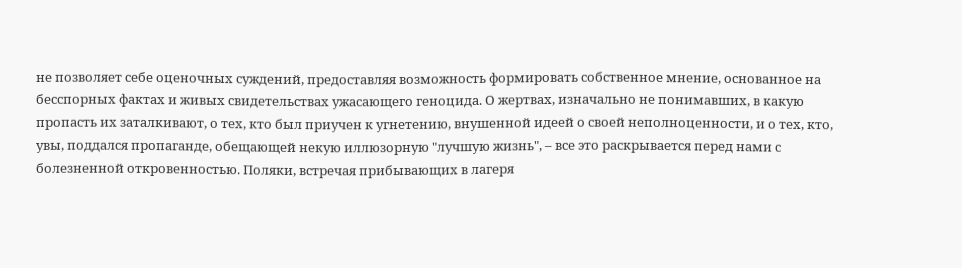не позволяет себе оценочных суждений, предоставляя возможность формировать собственное мнение, основанное на бесспорных фактах и живых свидетельствах ужасающего геноцида. О жертвах, изначально не понимавших, в какую пропасть их заталкивают, о тех, кто был приучен к угнетению, внушенной идеей о своей неполноценности, и о тех, кто, увы, поддался пропаганде, обещающей некую иллюзорную "лучшую жизнь", – все это раскрывается перед нами с болезненной откровенностью. Поляки, встречая прибывающих в лагеря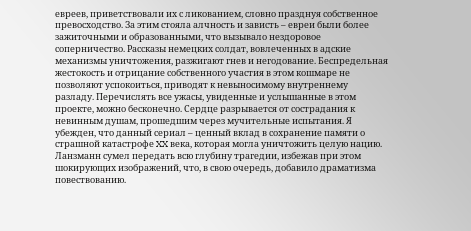евреев, приветствовали их с ликованием, словно празднуя собственное превосходство. За этим стояла алчность и зависть – евреи были более зажиточными и образованными, что вызывало нездоровое соперничество. Рассказы немецких солдат, вовлеченных в адские механизмы уничтожения, разжигают гнев и негодование. Беспредельная жестокость и отрицание собственного участия в этом кошмаре не позволяют успокоиться, приводят к невыносимому внутреннему разладу. Перечислять все ужасы, увиденные и услышанные в этом проекте, можно бесконечно. Сердце разрывается от сострадания к невинным душам, прошедшим через мучительные испытания. Я убежден, что данный сериал – ценный вклад в сохранение памяти о страшной катастрофе XX века, которая могла уничтожить целую нацию. Ланзманн сумел передать всю глубину трагедии, избежав при этом шокирующих изображений, что, в свою очередь, добавило драматизма повествованию.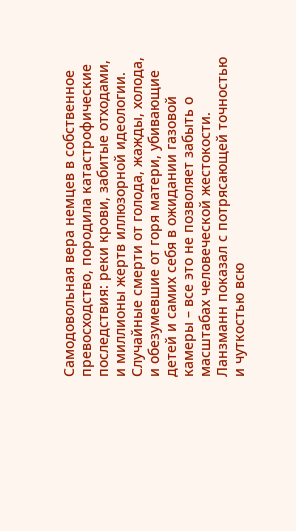Самодовольная вера немцев в собственное превосходство, породила катастрофические последствия: реки крови, забитые отходами, и миллионы жертв иллюзорной идеологии. Случайные смерти от голода, жажды, холода, и обезумевшие от горя матери, убивающие детей и самих себя в ожидании газовой камеры – все это не позволяет забыть о масштабах человеческой жестокости. Ланзманн показал с потрясающей точностью и чуткостью всю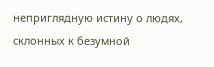неприглядную истину о людях, склонных к безумной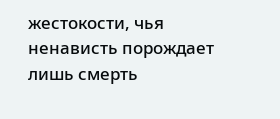жестокости, чья ненависть порождает лишь смерть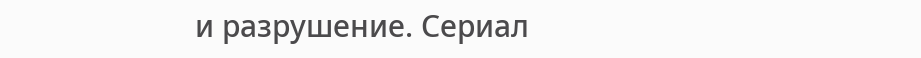и разрушение. Сериал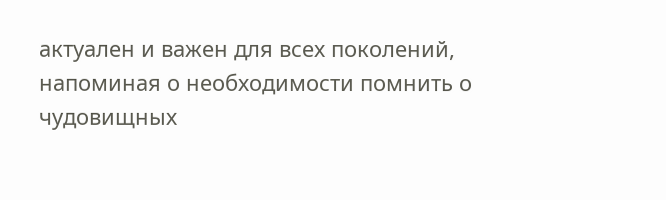актуален и важен для всех поколений, напоминая о необходимости помнить о чудовищных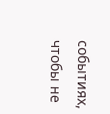событиях, чтобы не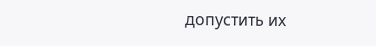допустить их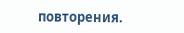повторения.